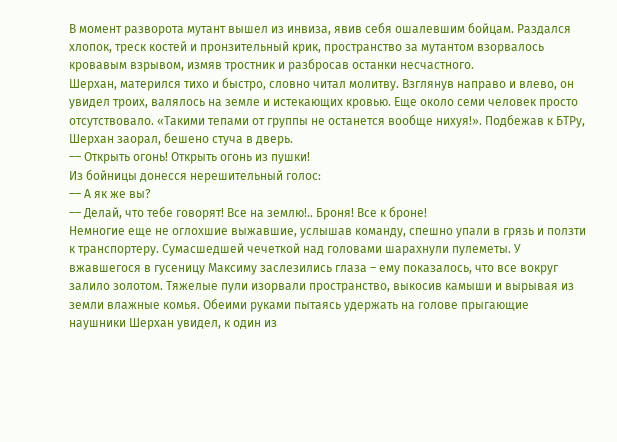В момент разворота мутант вышел из инвиза, явив себя ошалевшим бойцам. Раздался хлопок, треск костей и пронзительный крик, пространство за мутантом взорвалось кровавым взрывом, измяв тростник и разбросав останки несчастного.
Шерхан, матерился тихо и быстро, словно читал молитву. Взглянув направо и влево, он увидел троих, валялось на земле и истекающих кровью. Еще около семи человек просто отсутствовало. «Такими тепами от группы не останется вообще нихуя!». Подбежав к БТРу, Шерхан заорал, бешено стуча в дверь.
–– Открыть огонь! Открыть огонь из пушки!
Из бойницы донесся нерешительный голос:
–– А як же вы?
–– Делай, что тебе говорят! Все на землю!.. Броня! Все к броне!
Немногие еще не оглохшие выжавшие, услышав команду, спешно упали в грязь и ползти к транспортеру. Сумасшедшей чечеткой над головами шарахнули пулеметы. У вжавшегося в гусеницу Максиму заслезились глаза – ему показалось, что все вокруг залило золотом. Тяжелые пули изорвали пространство, выкосив камыши и вырывая из земли влажные комья. Обеими руками пытаясь удержать на голове прыгающие наушники Шерхан увидел, к один из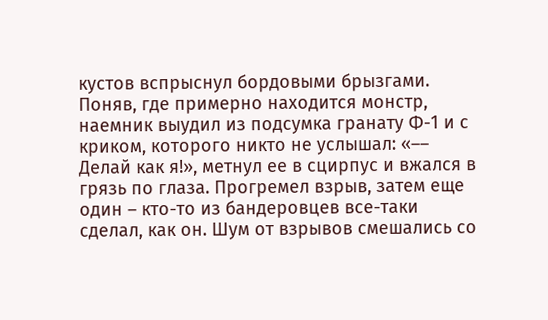кустов вспрыснул бордовыми брызгами. Поняв, где примерно находится монстр, наемник выудил из подсумка гранату Ф-1 и с криком, которого никто не услышал: «–– Делай как я!», метнул ее в сцирпус и вжался в грязь по глаза. Прогремел взрыв, затем еще один – кто-то из бандеровцев все-таки сделал, как он. Шум от взрывов смешались со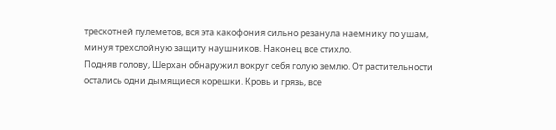трескотней пулеметов, вся эта какофония сильно резанула наемнику по ушам, минуя трехслойную защиту наушников. Наконец все стихло.
Подняв голову, Шерхан обнаружил вокруг себя голую землю. От растительности остались одни дымящиеся корешки. Кровь и грязь, все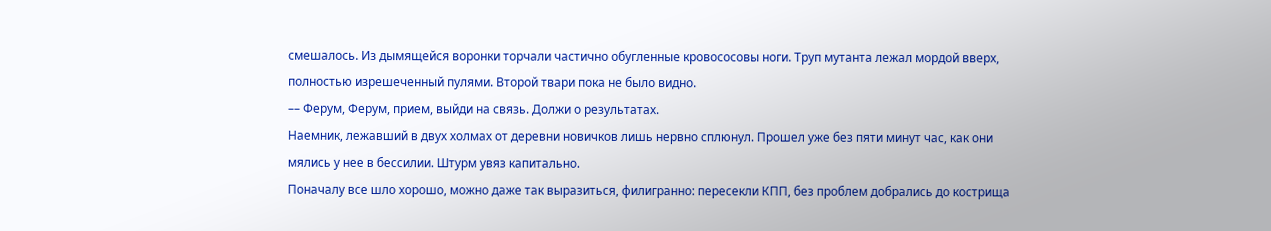смешалось. Из дымящейся воронки торчали частично обугленные кровососовы ноги. Труп мутанта лежал мордой вверх, полностью изрешеченный пулями. Второй твари пока не было видно.
–– Ферум, Ферум, прием, выйди на связь. Должи о результатах.
Наемник, лежавший в двух холмах от деревни новичков лишь нервно сплюнул. Прошел уже без пяти минут час, как они мялись у нее в бессилии. Штурм увяз капитально.
Поначалу все шло хорошо, можно даже так выразиться, филигранно: пересекли КПП, без проблем добрались до кострища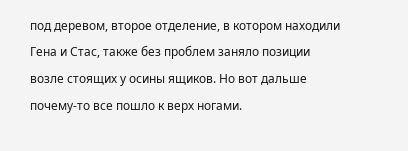под деревом, второе отделение, в котором находили Гена и Стас, также без проблем заняло позиции возле стоящих у осины ящиков. Но вот дальше почему-то все пошло к верх ногами.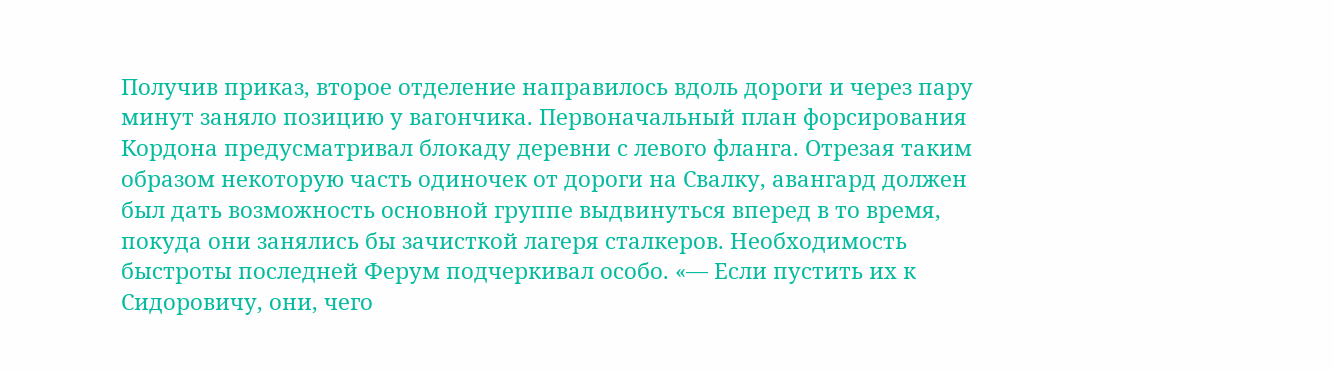Получив приказ, второе отделение направилось вдоль дороги и через пару минут заняло позицию у вагончика. Первоначальный план форсирования Кордона предусматривал блокаду деревни с левого фланга. Отрезая таким образом некоторую часть одиночек от дороги на Свалку, авангард должен был дать возможность основной группе выдвинуться вперед в то время, покуда они занялись бы зачисткой лагеря сталкеров. Необходимость быстроты последней Ферум подчеркивал особо. «–– Если пустить их к Сидоровичу, они, чего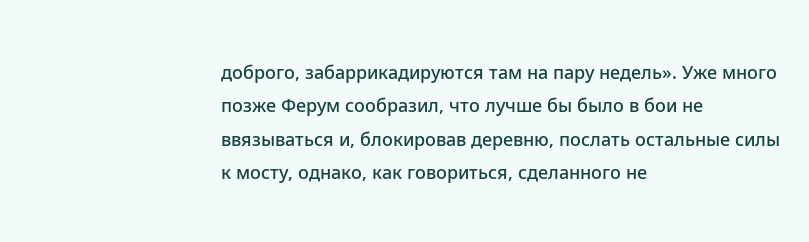доброго, забаррикадируются там на пару недель». Уже много позже Ферум сообразил, что лучше бы было в бои не ввязываться и, блокировав деревню, послать остальные силы к мосту, однако, как говориться, сделанного не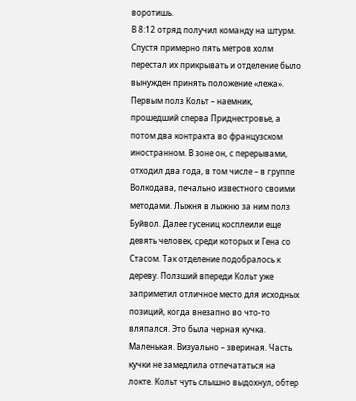воротишь.
В 8:12 отряд получил команду на штурм. Спустя примерно пять метров холм перестал их прикрывать и отделение было вынужден принять положение «лежа». Первым полз Кольт – наемник, прошедший сперва Приднестровье, а потом два контракта во французском иностранном. В зоне он, с перерывами, отходил два года, в том числе – в группе Волкодава, печально известного своими методами. Лыжня в лыжню за ним полз Буйвол. Далее гусениц косплеили еще девять человек, среди которых и Гена со Стасом. Так отделение подобралось к дереву. Ползший впереди Кольт уже заприметил отличное место для исходных позиций, когда внезапно во что-то вляпался. Это была черная кучка. Маленькая. Визуально – звериная. Часть кучки не замедлила отпечататься на локте. Кольт чуть слышно выдохнул, обтер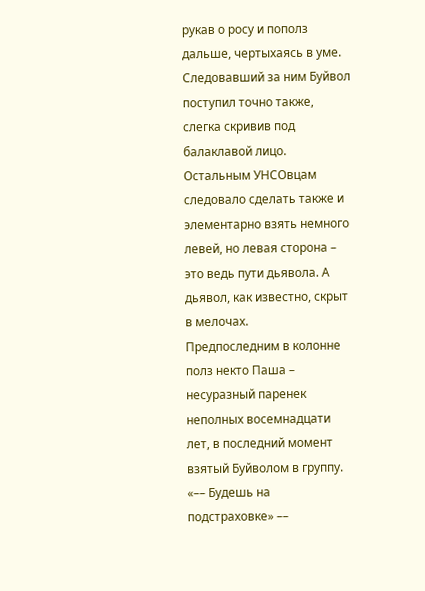рукав о росу и пополз дальше, чертыхаясь в уме. Следовавший за ним Буйвол поступил точно также, слегка скривив под балаклавой лицо. Остальным УНСОвцам следовало сделать также и элементарно взять немного левей, но левая сторона – это ведь пути дьявола. А дьявол, как известно, скрыт в мелочах.
Предпоследним в колонне полз некто Паша – несуразный паренек неполных восемнадцати лет, в последний момент взятый Буйволом в группу. «–– Будешь на подстраховке» ––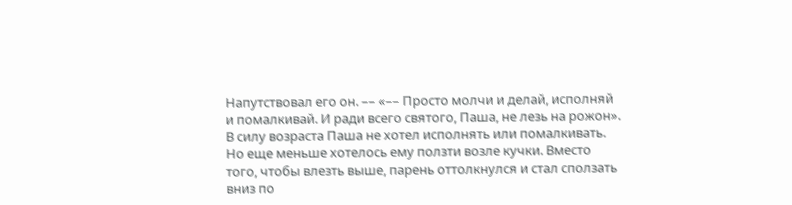Напутствовал его он. –– «–– Просто молчи и делай, исполняй и помалкивай. И ради всего святого, Паша, не лезь на рожон». В силу возраста Паша не хотел исполнять или помалкивать. Но еще меньше хотелось ему ползти возле кучки. Вместо того, чтобы влезть выше, парень оттолкнулся и стал сползать вниз по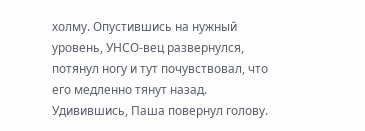холму. Опустившись на нужный уровень, УНСО-вец развернулся, потянул ногу и тут почувствовал, что его медленно тянут назад. Удивившись, Паша повернул голову.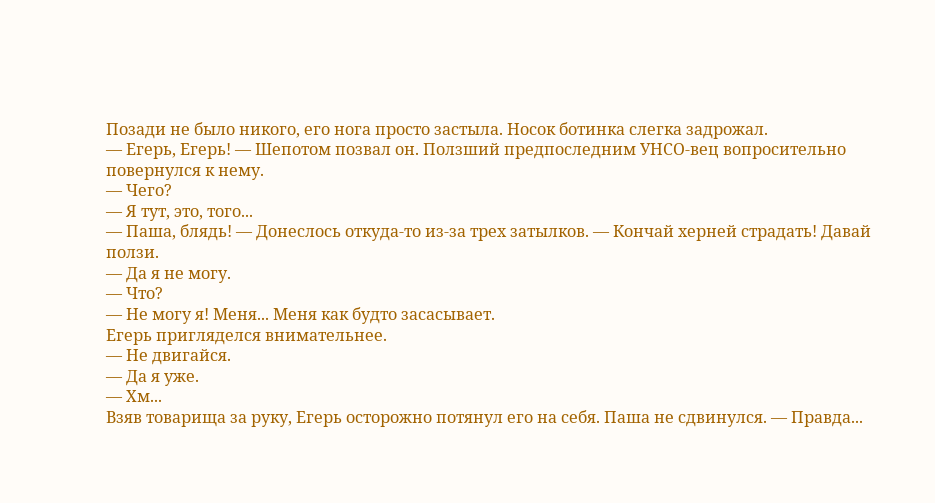Позади не было никого, его нога просто застыла. Носок ботинка слегка задрожал.
–– Егерь, Егерь! –– Шепотом позвал он. Ползший предпоследним УНСО-вец вопросительно повернулся к нему.
–– Чего?
–– Я тут, это, того...
–– Паша, блядь! –– Донеслось откуда-то из-за трех затылков. –– Кончай херней страдать! Давай ползи.
–– Да я не могу.
–– Что?
–– Не могу я! Меня... Меня как будто засасывает.
Егерь пригляделся внимательнее.
–– Не двигайся.
–– Да я уже.
–– Хм...
Взяв товарища за руку, Егерь осторожно потянул его на себя. Паша не сдвинулся. –– Правда...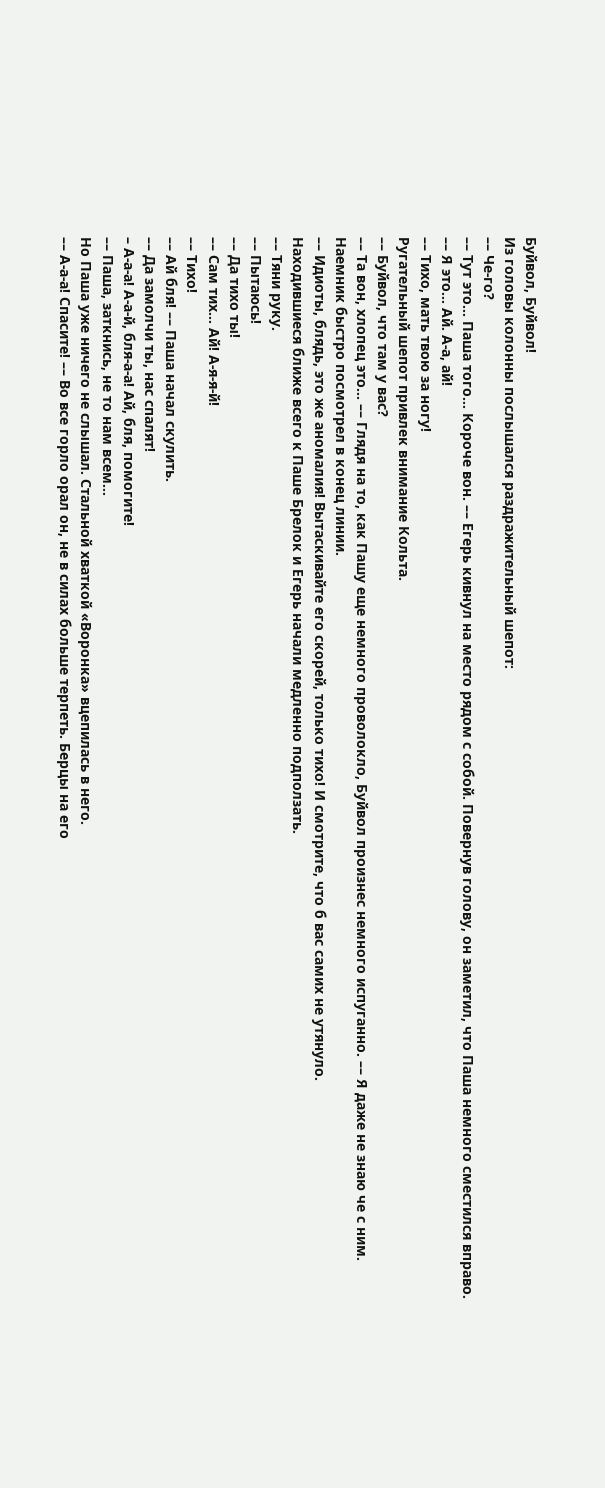Буйвол, Буйвол!
Из головы колонны послышался раздражительный шепот:
–– Че-го?
–– Тут это... Паша того... Короче вон. –– Егерь кивнул на место рядом с собой. Повернув голову, он заметил, что Паша немного сместился вправо.
–– Я это... Ай. А-а, ай!
–– Тихо, мать твою за ногу!
Ругательный шепот привлек внимание Кольта.
–– Буйвол, что там у вас?
–– Та вон, хлопец это... –– Глядя на то, как Пашу еще немного проволокло, Буйвол произнес немного испуганно. –– Я даже не знаю че с ним.
Наемник быстро посмотрел в конец линии.
–– Идиоты, блядь, это же аномалия! Вытаскивайте его скорей, только тихо! И смотрите, что б вас самих не утянуло.
Находившиеся ближе всего к Паше Брелок и Егерь начали медленно подползать.
–– Тяни руку.
–– Пытаюсь!
–– Да тихо ты!
–– Сам тих... Ай! А-я-я-й!
–– Тихо!
–– Ай бля! –– Паша начал скулить.
–– Да замолчи ты, нас спалят!
– А-а-а! А-а-й, бля-а-а! Ай, бля, помогите!
–– Паша, заткнись, не то нам всем...
Но Паша уже ничего не слышал. Стальной хваткой «Воронка» вцепилась в него.
–– А-а-а! Спасите! –– Во все горло орал он, не в силах больше терпеть. Берцы на его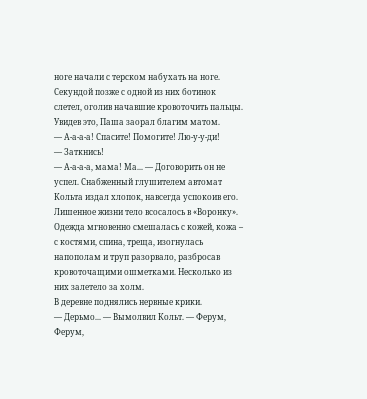ноге начали с терском набухать на ноге. Секундой позже с одной из них ботинок слетел, оголив начавшие кровоточить пальцы. Увидев это, Паша заорал благим матом.
–– А-а-а-а! Спасите! Помогите! Лю-у-у-ди!
–– Заткнись!
–– А-а-а-а, мама! Ма... –– Договорить он не успел. Снабженный глушителем автомат Кольта издал хлопок, навсегда успокоив его. Лишенное жизни тело всосалось в «Воронку». Одежда мгновенно смешалась с кожей, кожа – с костями, спина, треща, изогнулась напополам и труп разорвало, разбросав кровоточащими ошметками. Несколько из них залетело за холм.
В деревне поднялись нервные крики.
–– Дерьмо... –– Вымолвил Кольт. –– Ферум, Ферум,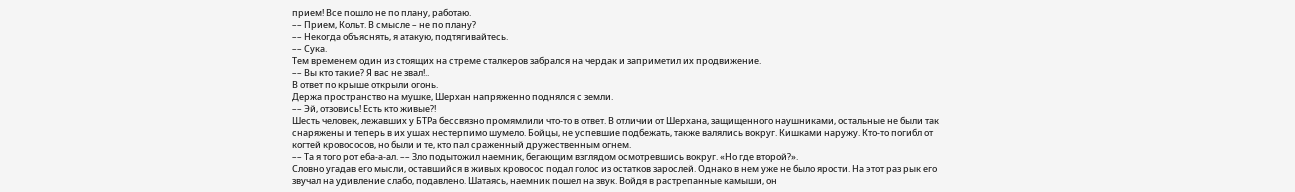прием! Все пошло не по плану, работаю.
–– Прием, Кольт. В смысле – не по плану?
–– Некогда объяснять, я атакую, подтягивайтесь.
–– Сука.
Тем временем один из стоящих на стреме сталкеров забрался на чердак и заприметил их продвижение.
–– Вы кто такие? Я вас не звал!..
В ответ по крыше открыли огонь.
Держа пространство на мушке, Шерхан напряженно поднялся с земли.
–– Эй, отзовись! Есть кто живые?!
Шесть человек, лежавших у БТРа бессвязно промямлили что-то в ответ. В отличии от Шерхана, защищенного наушниками, остальные не были так снаряжены и теперь в их ушах нестерпимо шумело. Бойцы, не успевшие подбежать, также валялись вокруг. Кишками наружу. Кто-то погибл от когтей кровососов, но были и те, кто пал сраженный дружественным огнем.
–– Та я того рот еба-а-ал. –– Зло подытожил наемник, бегающим взглядом осмотревшись вокруг. «Но где второй?».
Словно угадав его мысли, оставшийся в живых кровосос подал голос из остатков зарослей. Однако в нем уже не было ярости. На этот раз рык его звучал на удивление слабо, подавлено. Шатаясь, наемник пошел на звук. Войдя в растрепанные камыши, он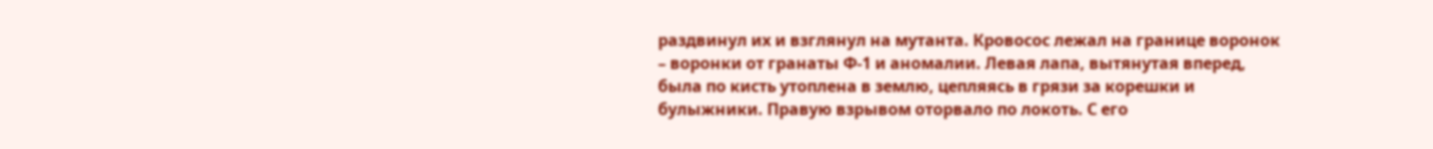раздвинул их и взглянул на мутанта. Кровосос лежал на границе воронок – воронки от гранаты Ф-1 и аномалии. Левая лапа, вытянутая вперед, была по кисть утоплена в землю, цепляясь в грязи за корешки и булыжники. Правую взрывом оторвало по локоть. С его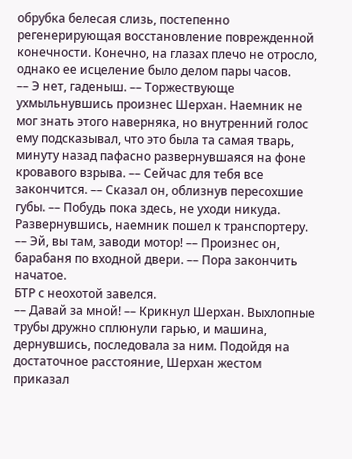обрубка белесая слизь, постепенно регенерирующая восстановление поврежденной конечности. Конечно, на глазах плечо не отросло, однако ее исцеление было делом пары часов.
–– Э нет, гаденыш. –– Торжествующе ухмыльнувшись произнес Шерхан. Наемник не мог знать этого наверняка, но внутренний голос ему подсказывал, что это была та самая тварь, минуту назад пафасно развернувшаяся на фоне кровавого взрыва. –– Сейчас для тебя все закончится. –– Сказал он, облизнув пересохшие губы. –– Побудь пока здесь, не уходи никуда.
Развернувшись, наемник пошел к транспортеру.
–– Эй, вы там, заводи мотор! –– Произнес он, барабаня по входной двери. –– Пора закончить начатое.
БТР с неохотой завелся.
–– Давай за мной! –– Крикнул Шерхан. Выхлопные трубы дружно сплюнули гарью, и машина, дернувшись, последовала за ним. Подойдя на достаточное расстояние, Шерхан жестом приказал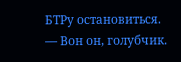БТРу остановиться.
–– Вон он, голубчик.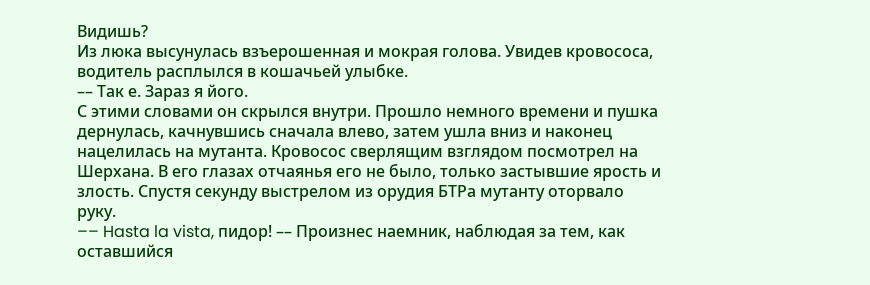Видишь?
Из люка высунулась взъерошенная и мокрая голова. Увидев кровососа, водитель расплылся в кошачьей улыбке.
–– Так е. Зараз я його.
С этими словами он скрылся внутри. Прошло немного времени и пушка дернулась, качнувшись сначала влево, затем ушла вниз и наконец нацелилась на мутанта. Кровосос сверлящим взглядом посмотрел на Шерхана. В его глазах отчаянья его не было, только застывшие ярость и злость. Спустя секунду выстрелом из орудия БТРа мутанту оторвало руку.
–– Hasta la vista, пидор! –– Произнес наемник, наблюдая за тем, как оставшийся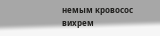немым кровосос вихрем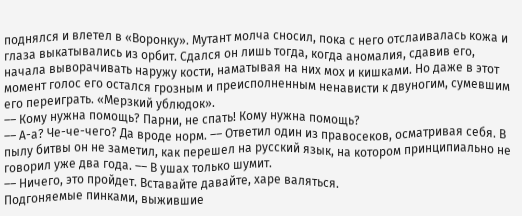поднялся и влетел в «Воронку». Мутант молча сносил, пока с него отслаивалась кожа и глаза выкатывались из орбит. Сдался он лишь тогда, когда аномалия, сдавив его, начала выворачивать наружу кости, наматывая на них мох и кишками. Но даже в этот момент голос его остался грозным и преисполненным ненависти к двуногим, сумевшим его переиграть. «Мерзкий ублюдок».
–– Кому нужна помощь? Парни, не спать! Кому нужна помощь?
–– А-а? Че-че-чего? Да вроде норм. –– Ответил один из правосеков, осматривая себя. В пылу битвы он не заметил, как перешел на русский язык, на котором принципиально не говорил уже два года. –– В ушах только шумит.
–– Ничего, это пройдет. Вставайте давайте, харе валяться.
Подгоняемые пинками, выжившие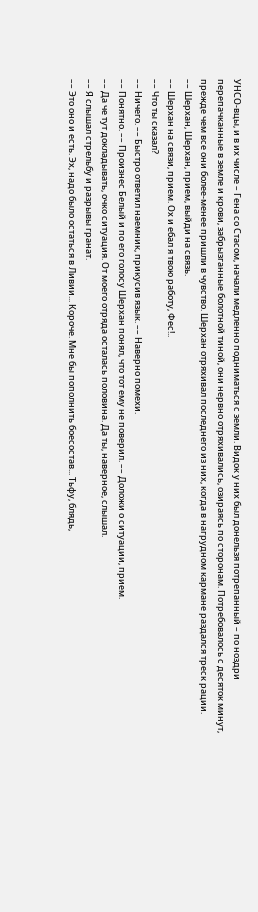УНСО-вцы, и в их числе – Гена со Стасом, начали медленно подниматься с земли. Видок у них был донельзя потрепанный – по ноздри перепачканные в земле и крови, забрызганные болотной тиной, они нервно отряхивались, озираясь по сторонам. Потребовалось с десяток минут, прежде чем все они более-менее пришли в чувство. Шерхан отряхивал последнего из них, когда в нагрудном кармане раздался треск рации.
–– Шерхан, Шерхан, прием, выйди на связь.
–– Шерхан на связи, прием. Ох и ебал я твою работу, Фес!..
–– Что ты сказал?
–– Ничего. –– Быстро ответил наемник, прикусив язык. –– Наверно помехи.
–– Понятно. –– Произнес Белый и по его голосу Шерхан понял, что тот ему не поверил. –– Доложи о ситуации, прием.
–– Да че тут докладывать, очко ситуация. От моего отряда осталась половина. Да ты, наверное, слышал.
–– Я слышал стрельбу и разрывы гранат.
–– Это оно и есть. Эх, надо было остаться в Ливии... Короче. Мне бы пополнить боесостав... Тьфу, блядь,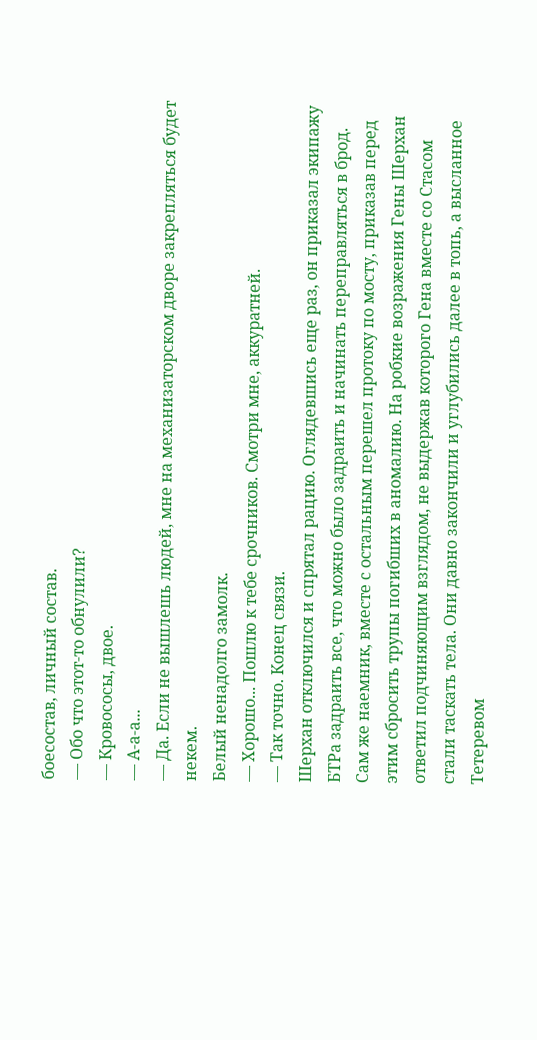боесостав, личный состав.
–– Обо что этот-то обнулили?
–– Кровососы, двое.
–– А-а-а...
–– Да. Если не вышлешь людей, мне на механизаторском дворе закрепляться будет некем.
Белый ненадолго замолк.
–– Хорошо... Пошлю к тебе срочников. Смотри мне, аккуратней.
–– Так точно. Конец связи.
Шерхан отключился и спрятал рацию. Оглядевшись еще раз, он приказал экипажу БТРа задраить все, что можно было задраить и начинать переправляться в брод. Сам же наемник, вместе с остальным перешел протоку по мосту, приказав перед этим сбросить трупы погибших в аномалию. На робкие возражения Гены Шерхан ответил подчиняющим взглядом, не выдержав которого Гена вместе со Стасом стали таскать тела. Они давно закончили и углубились далее в топь, а высланное Тетеревом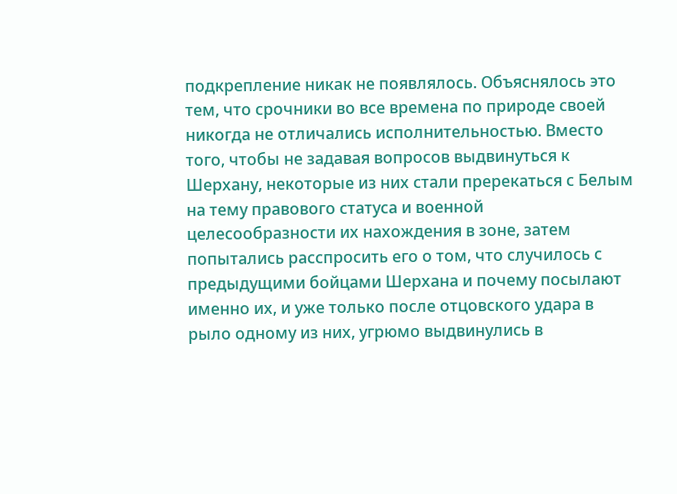подкрепление никак не появлялось. Объяснялось это тем, что срочники во все времена по природе своей никогда не отличались исполнительностью. Вместо того, чтобы не задавая вопросов выдвинуться к Шерхану, некоторые из них стали пререкаться с Белым на тему правового статуса и военной целесообразности их нахождения в зоне, затем попытались расспросить его о том, что случилось с предыдущими бойцами Шерхана и почему посылают именно их, и уже только после отцовского удара в рыло одному из них, угрюмо выдвинулись в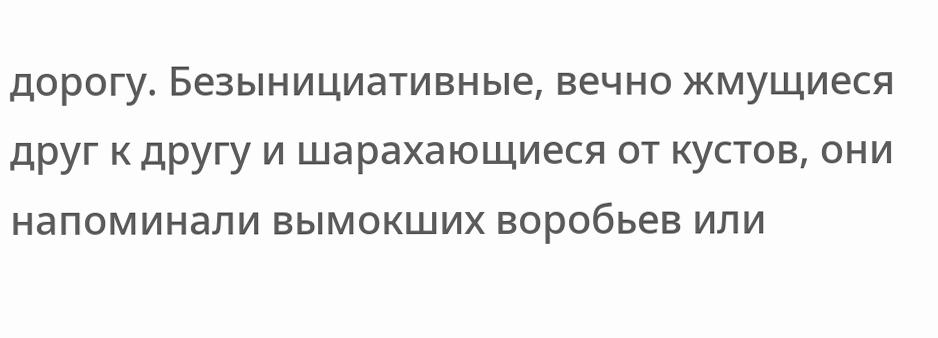дорогу. Безынициативные, вечно жмущиеся друг к другу и шарахающиеся от кустов, они напоминали вымокших воробьев или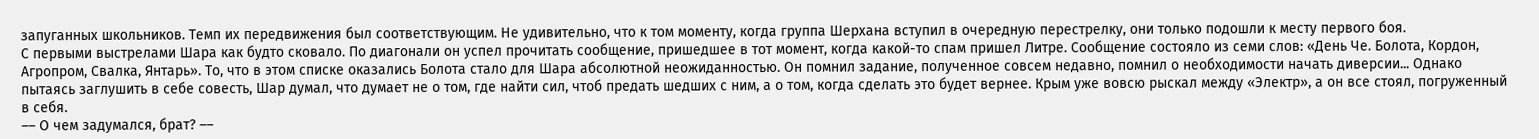запуганных школьников. Темп их передвижения был соответствующим. Не удивительно, что к том моменту, когда группа Шерхана вступил в очередную перестрелку, они только подошли к месту первого боя.
С первыми выстрелами Шара как будто сковало. По диагонали он успел прочитать сообщение, пришедшее в тот момент, когда какой-то спам пришел Литре. Сообщение состояло из семи слов: «День Че. Болота, Кордон, Агропром, Свалка, Янтарь». То, что в этом списке оказались Болота стало для Шара абсолютной неожиданностью. Он помнил задание, полученное совсем недавно, помнил о необходимости начать диверсии... Однако пытаясь заглушить в себе совесть, Шар думал, что думает не о том, где найти сил, чтоб предать шедших с ним, а о том, когда сделать это будет вернее. Крым уже вовсю рыскал между «Электр», а он все стоял, погруженный в себя.
–– О чем задумался, брат? ––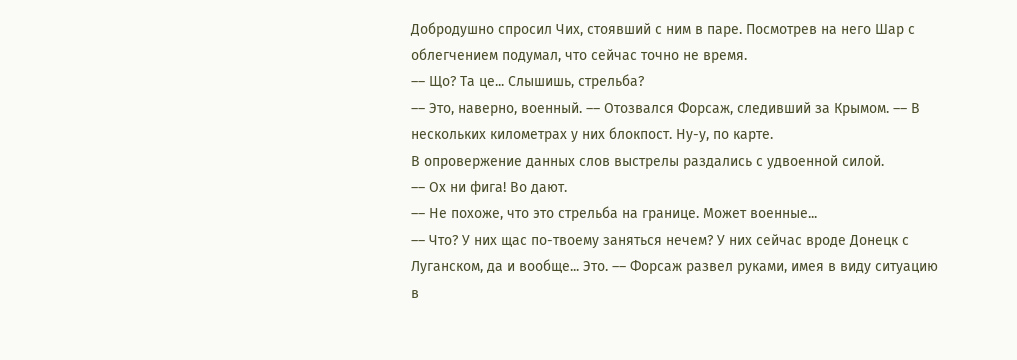Добродушно спросил Чих, стоявший с ним в паре. Посмотрев на него Шар с облегчением подумал, что сейчас точно не время.
–– Що? Та це... Слышишь, стрельба?
–– Это, наверно, военный. –– Отозвался Форсаж, следивший за Крымом. –– В нескольких километрах у них блокпост. Ну-у, по карте.
В опровержение данных слов выстрелы раздались с удвоенной силой.
–– Ох ни фига! Во дают.
–– Не похоже, что это стрельба на границе. Может военные...
–– Что? У них щас по-твоему заняться нечем? У них сейчас вроде Донецк с Луганском, да и вообще... Это. –– Форсаж развел руками, имея в виду ситуацию в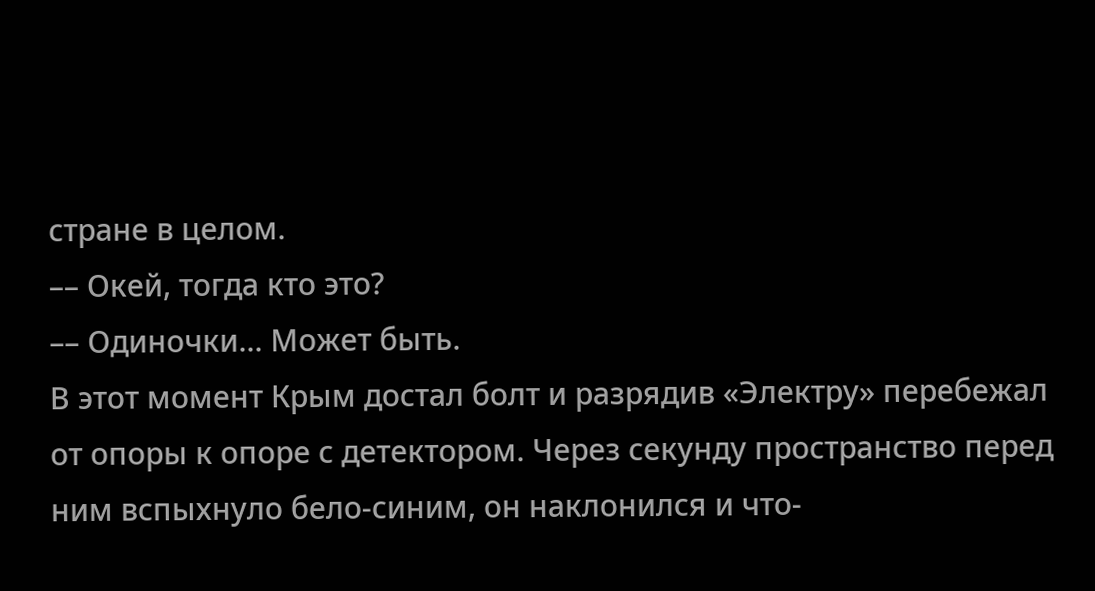стране в целом.
–– Окей, тогда кто это?
–– Одиночки... Может быть.
В этот момент Крым достал болт и разрядив «Электру» перебежал от опоры к опоре с детектором. Через секунду пространство перед ним вспыхнуло бело-синим, он наклонился и что-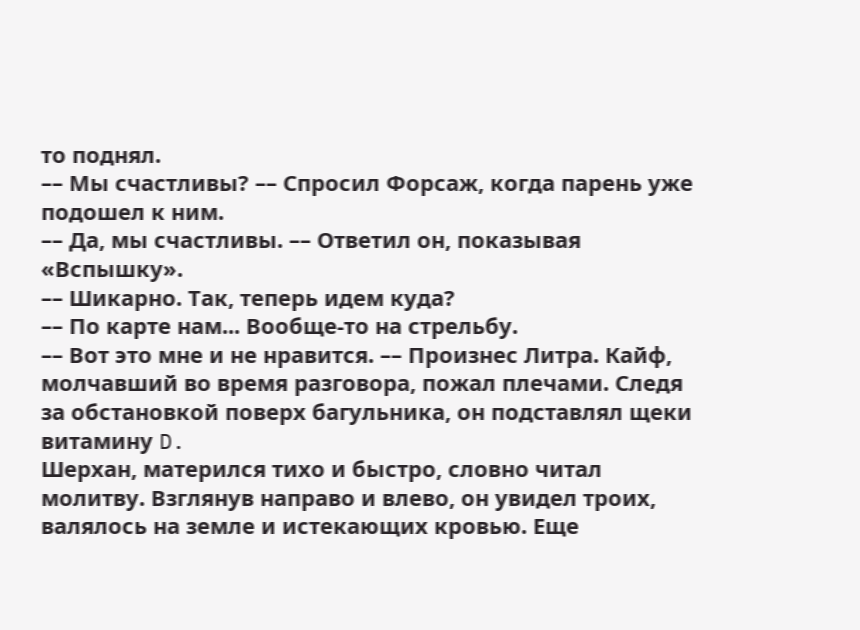то поднял.
–– Мы счастливы? –– Спросил Форсаж, когда парень уже подошел к ним.
–– Да, мы счастливы. –– Ответил он, показывая «Вспышку».
–– Шикарно. Так, теперь идем куда?
–– По карте нам... Вообще-то на стрельбу.
–– Вот это мне и не нравится. –– Произнес Литра. Кайф, молчавший во время разговора, пожал плечами. Следя за обстановкой поверх багульника, он подставлял щеки витамину D.
Шерхан, матерился тихо и быстро, словно читал молитву. Взглянув направо и влево, он увидел троих, валялось на земле и истекающих кровью. Еще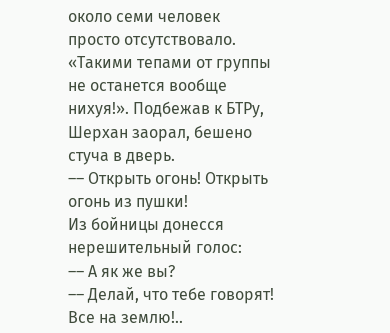около семи человек просто отсутствовало. «Такими тепами от группы не останется вообще нихуя!». Подбежав к БТРу, Шерхан заорал, бешено стуча в дверь.
–– Открыть огонь! Открыть огонь из пушки!
Из бойницы донесся нерешительный голос:
–– А як же вы?
–– Делай, что тебе говорят! Все на землю!..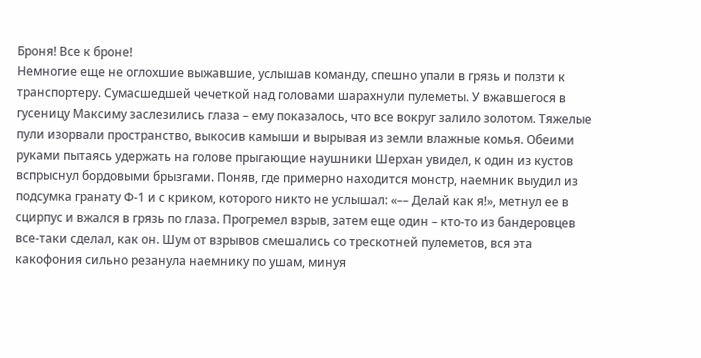Броня! Все к броне!
Немногие еще не оглохшие выжавшие, услышав команду, спешно упали в грязь и ползти к транспортеру. Сумасшедшей чечеткой над головами шарахнули пулеметы. У вжавшегося в гусеницу Максиму заслезились глаза – ему показалось, что все вокруг залило золотом. Тяжелые пули изорвали пространство, выкосив камыши и вырывая из земли влажные комья. Обеими руками пытаясь удержать на голове прыгающие наушники Шерхан увидел, к один из кустов вспрыснул бордовыми брызгами. Поняв, где примерно находится монстр, наемник выудил из подсумка гранату Ф-1 и с криком, которого никто не услышал: «–– Делай как я!», метнул ее в сцирпус и вжался в грязь по глаза. Прогремел взрыв, затем еще один – кто-то из бандеровцев все-таки сделал, как он. Шум от взрывов смешались со трескотней пулеметов, вся эта какофония сильно резанула наемнику по ушам, минуя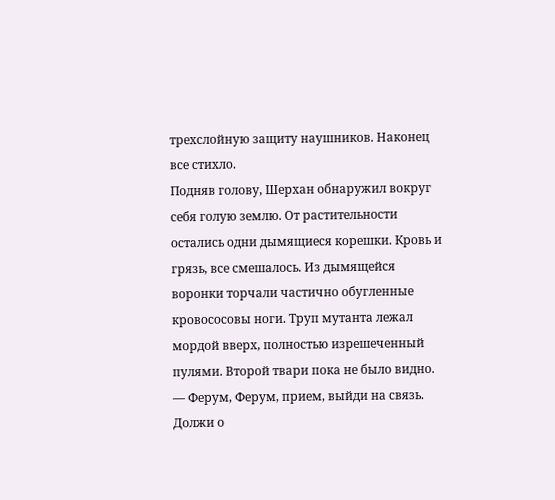трехслойную защиту наушников. Наконец все стихло.
Подняв голову, Шерхан обнаружил вокруг себя голую землю. От растительности остались одни дымящиеся корешки. Кровь и грязь, все смешалось. Из дымящейся воронки торчали частично обугленные кровососовы ноги. Труп мутанта лежал мордой вверх, полностью изрешеченный пулями. Второй твари пока не было видно.
–– Ферум, Ферум, прием, выйди на связь. Должи о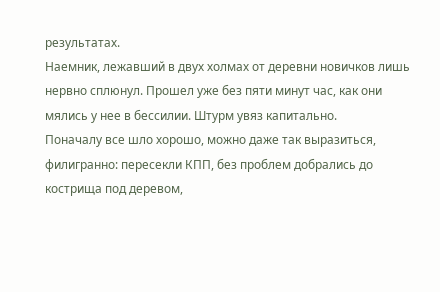результатах.
Наемник, лежавший в двух холмах от деревни новичков лишь нервно сплюнул. Прошел уже без пяти минут час, как они мялись у нее в бессилии. Штурм увяз капитально.
Поначалу все шло хорошо, можно даже так выразиться, филигранно: пересекли КПП, без проблем добрались до кострища под деревом,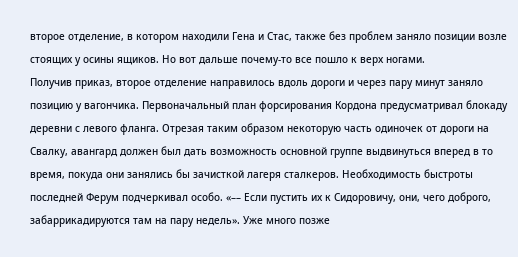второе отделение, в котором находили Гена и Стас, также без проблем заняло позиции возле стоящих у осины ящиков. Но вот дальше почему-то все пошло к верх ногами.
Получив приказ, второе отделение направилось вдоль дороги и через пару минут заняло позицию у вагончика. Первоначальный план форсирования Кордона предусматривал блокаду деревни с левого фланга. Отрезая таким образом некоторую часть одиночек от дороги на Свалку, авангард должен был дать возможность основной группе выдвинуться вперед в то время, покуда они занялись бы зачисткой лагеря сталкеров. Необходимость быстроты последней Ферум подчеркивал особо. «–– Если пустить их к Сидоровичу, они, чего доброго, забаррикадируются там на пару недель». Уже много позже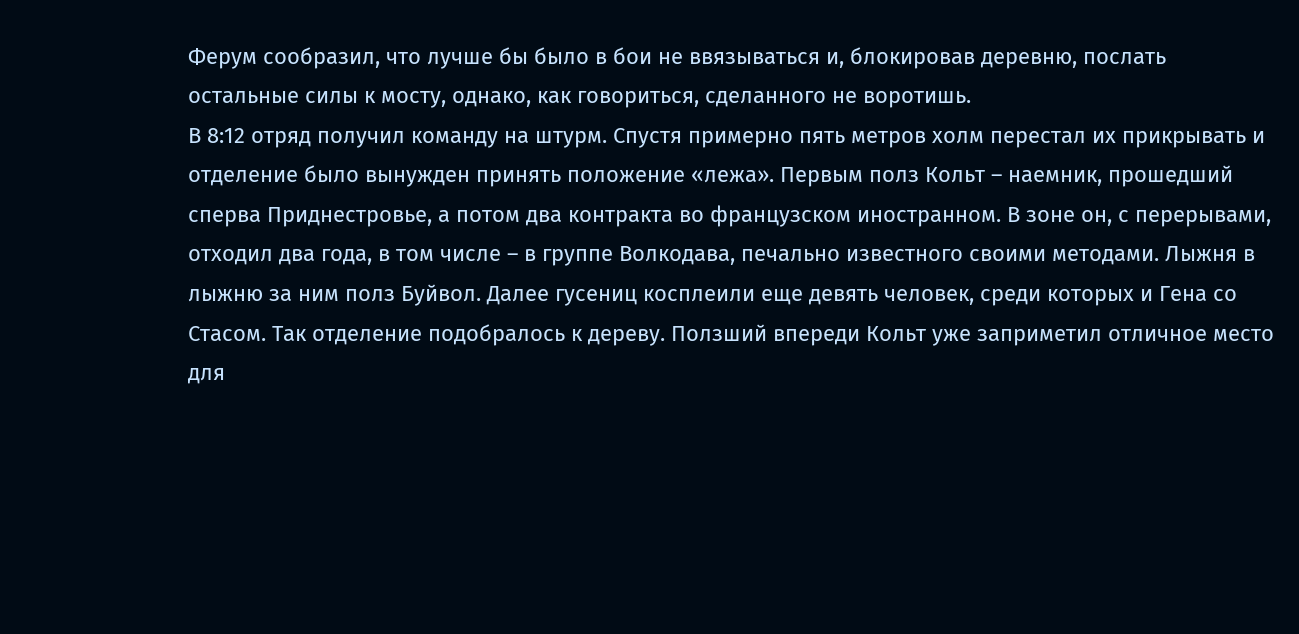Ферум сообразил, что лучше бы было в бои не ввязываться и, блокировав деревню, послать остальные силы к мосту, однако, как говориться, сделанного не воротишь.
В 8:12 отряд получил команду на штурм. Спустя примерно пять метров холм перестал их прикрывать и отделение было вынужден принять положение «лежа». Первым полз Кольт – наемник, прошедший сперва Приднестровье, а потом два контракта во французском иностранном. В зоне он, с перерывами, отходил два года, в том числе – в группе Волкодава, печально известного своими методами. Лыжня в лыжню за ним полз Буйвол. Далее гусениц косплеили еще девять человек, среди которых и Гена со Стасом. Так отделение подобралось к дереву. Ползший впереди Кольт уже заприметил отличное место для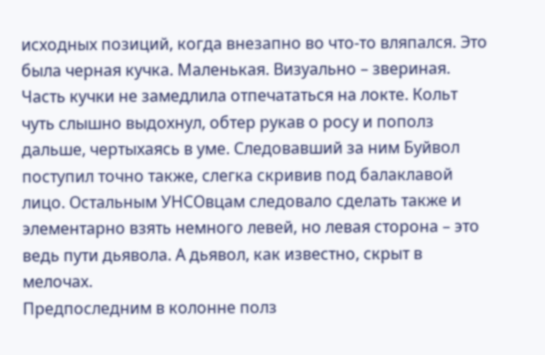исходных позиций, когда внезапно во что-то вляпался. Это была черная кучка. Маленькая. Визуально – звериная. Часть кучки не замедлила отпечататься на локте. Кольт чуть слышно выдохнул, обтер рукав о росу и пополз дальше, чертыхаясь в уме. Следовавший за ним Буйвол поступил точно также, слегка скривив под балаклавой лицо. Остальным УНСОвцам следовало сделать также и элементарно взять немного левей, но левая сторона – это ведь пути дьявола. А дьявол, как известно, скрыт в мелочах.
Предпоследним в колонне полз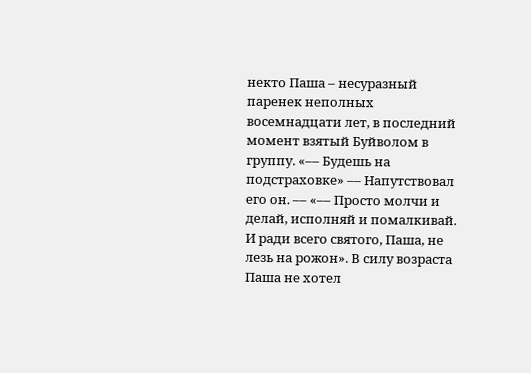некто Паша – несуразный паренек неполных восемнадцати лет, в последний момент взятый Буйволом в группу. «–– Будешь на подстраховке» –– Напутствовал его он. –– «–– Просто молчи и делай, исполняй и помалкивай. И ради всего святого, Паша, не лезь на рожон». В силу возраста Паша не хотел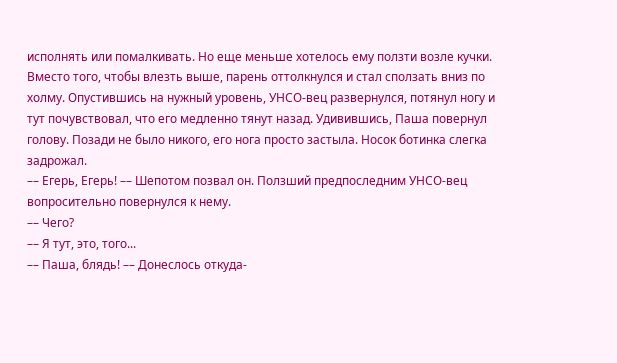исполнять или помалкивать. Но еще меньше хотелось ему ползти возле кучки. Вместо того, чтобы влезть выше, парень оттолкнулся и стал сползать вниз по холму. Опустившись на нужный уровень, УНСО-вец развернулся, потянул ногу и тут почувствовал, что его медленно тянут назад. Удивившись, Паша повернул голову. Позади не было никого, его нога просто застыла. Носок ботинка слегка задрожал.
–– Егерь, Егерь! –– Шепотом позвал он. Ползший предпоследним УНСО-вец вопросительно повернулся к нему.
–– Чего?
–– Я тут, это, того...
–– Паша, блядь! –– Донеслось откуда-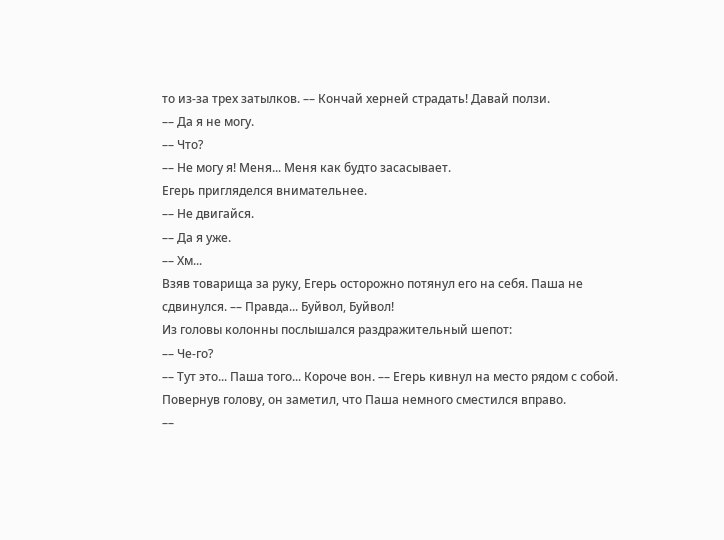то из-за трех затылков. –– Кончай херней страдать! Давай ползи.
–– Да я не могу.
–– Что?
–– Не могу я! Меня... Меня как будто засасывает.
Егерь пригляделся внимательнее.
–– Не двигайся.
–– Да я уже.
–– Хм...
Взяв товарища за руку, Егерь осторожно потянул его на себя. Паша не сдвинулся. –– Правда... Буйвол, Буйвол!
Из головы колонны послышался раздражительный шепот:
–– Че-го?
–– Тут это... Паша того... Короче вон. –– Егерь кивнул на место рядом с собой. Повернув голову, он заметил, что Паша немного сместился вправо.
––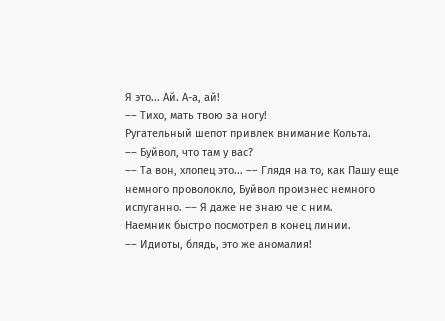Я это... Ай. А-а, ай!
–– Тихо, мать твою за ногу!
Ругательный шепот привлек внимание Кольта.
–– Буйвол, что там у вас?
–– Та вон, хлопец это... –– Глядя на то, как Пашу еще немного проволокло, Буйвол произнес немного испуганно. –– Я даже не знаю че с ним.
Наемник быстро посмотрел в конец линии.
–– Идиоты, блядь, это же аномалия!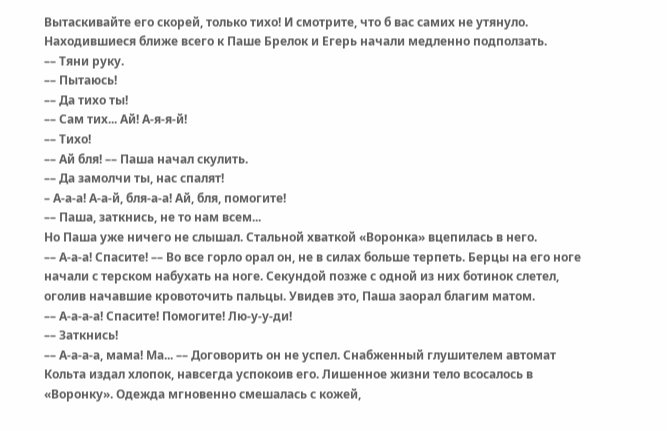Вытаскивайте его скорей, только тихо! И смотрите, что б вас самих не утянуло.
Находившиеся ближе всего к Паше Брелок и Егерь начали медленно подползать.
–– Тяни руку.
–– Пытаюсь!
–– Да тихо ты!
–– Сам тих... Ай! А-я-я-й!
–– Тихо!
–– Ай бля! –– Паша начал скулить.
–– Да замолчи ты, нас спалят!
– А-а-а! А-а-й, бля-а-а! Ай, бля, помогите!
–– Паша, заткнись, не то нам всем...
Но Паша уже ничего не слышал. Стальной хваткой «Воронка» вцепилась в него.
–– А-а-а! Спасите! –– Во все горло орал он, не в силах больше терпеть. Берцы на его ноге начали с терском набухать на ноге. Секундой позже с одной из них ботинок слетел, оголив начавшие кровоточить пальцы. Увидев это, Паша заорал благим матом.
–– А-а-а-а! Спасите! Помогите! Лю-у-у-ди!
–– Заткнись!
–– А-а-а-а, мама! Ма... –– Договорить он не успел. Снабженный глушителем автомат Кольта издал хлопок, навсегда успокоив его. Лишенное жизни тело всосалось в «Воронку». Одежда мгновенно смешалась с кожей,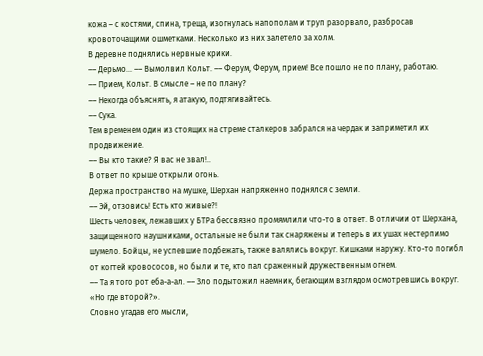кожа – с костями, спина, треща, изогнулась напополам и труп разорвало, разбросав кровоточащими ошметками. Несколько из них залетело за холм.
В деревне поднялись нервные крики.
–– Дерьмо... –– Вымолвил Кольт. –– Ферум, Ферум, прием! Все пошло не по плану, работаю.
–– Прием, Кольт. В смысле – не по плану?
–– Некогда объяснять, я атакую, подтягивайтесь.
–– Сука.
Тем временем один из стоящих на стреме сталкеров забрался на чердак и заприметил их продвижение.
–– Вы кто такие? Я вас не звал!..
В ответ по крыше открыли огонь.
Держа пространство на мушке, Шерхан напряженно поднялся с земли.
–– Эй, отзовись! Есть кто живые?!
Шесть человек, лежавших у БТРа бессвязно промямлили что-то в ответ. В отличии от Шерхана, защищенного наушниками, остальные не были так снаряжены и теперь в их ушах нестерпимо шумело. Бойцы, не успевшие подбежать, также валялись вокруг. Кишками наружу. Кто-то погибл от когтей кровососов, но были и те, кто пал сраженный дружественным огнем.
–– Та я того рот еба-а-ал. –– Зло подытожил наемник, бегающим взглядом осмотревшись вокруг. «Но где второй?».
Словно угадав его мысли,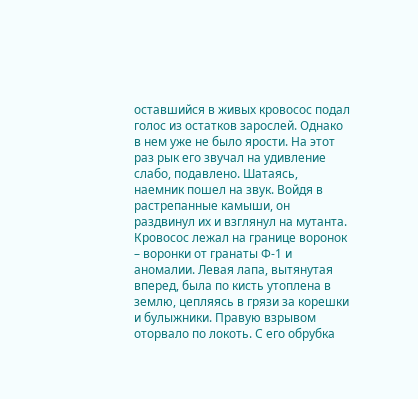оставшийся в живых кровосос подал голос из остатков зарослей. Однако в нем уже не было ярости. На этот раз рык его звучал на удивление слабо, подавлено. Шатаясь, наемник пошел на звук. Войдя в растрепанные камыши, он раздвинул их и взглянул на мутанта. Кровосос лежал на границе воронок – воронки от гранаты Ф-1 и аномалии. Левая лапа, вытянутая вперед, была по кисть утоплена в землю, цепляясь в грязи за корешки и булыжники. Правую взрывом оторвало по локоть. С его обрубка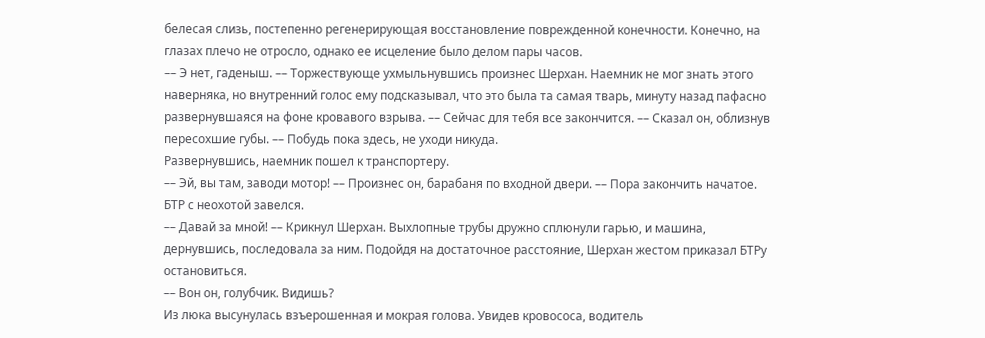белесая слизь, постепенно регенерирующая восстановление поврежденной конечности. Конечно, на глазах плечо не отросло, однако ее исцеление было делом пары часов.
–– Э нет, гаденыш. –– Торжествующе ухмыльнувшись произнес Шерхан. Наемник не мог знать этого наверняка, но внутренний голос ему подсказывал, что это была та самая тварь, минуту назад пафасно развернувшаяся на фоне кровавого взрыва. –– Сейчас для тебя все закончится. –– Сказал он, облизнув пересохшие губы. –– Побудь пока здесь, не уходи никуда.
Развернувшись, наемник пошел к транспортеру.
–– Эй, вы там, заводи мотор! –– Произнес он, барабаня по входной двери. –– Пора закончить начатое.
БТР с неохотой завелся.
–– Давай за мной! –– Крикнул Шерхан. Выхлопные трубы дружно сплюнули гарью, и машина, дернувшись, последовала за ним. Подойдя на достаточное расстояние, Шерхан жестом приказал БТРу остановиться.
–– Вон он, голубчик. Видишь?
Из люка высунулась взъерошенная и мокрая голова. Увидев кровососа, водитель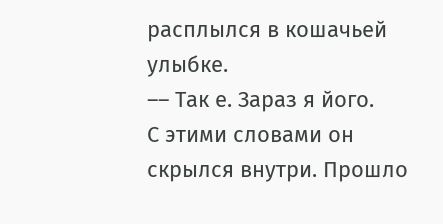расплылся в кошачьей улыбке.
–– Так е. Зараз я його.
С этими словами он скрылся внутри. Прошло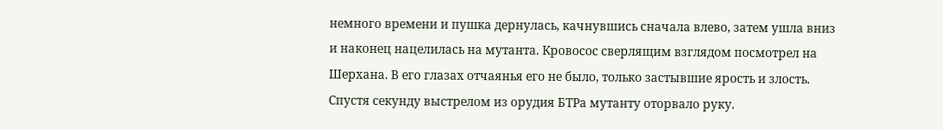немного времени и пушка дернулась, качнувшись сначала влево, затем ушла вниз и наконец нацелилась на мутанта. Кровосос сверлящим взглядом посмотрел на Шерхана. В его глазах отчаянья его не было, только застывшие ярость и злость. Спустя секунду выстрелом из орудия БТРа мутанту оторвало руку.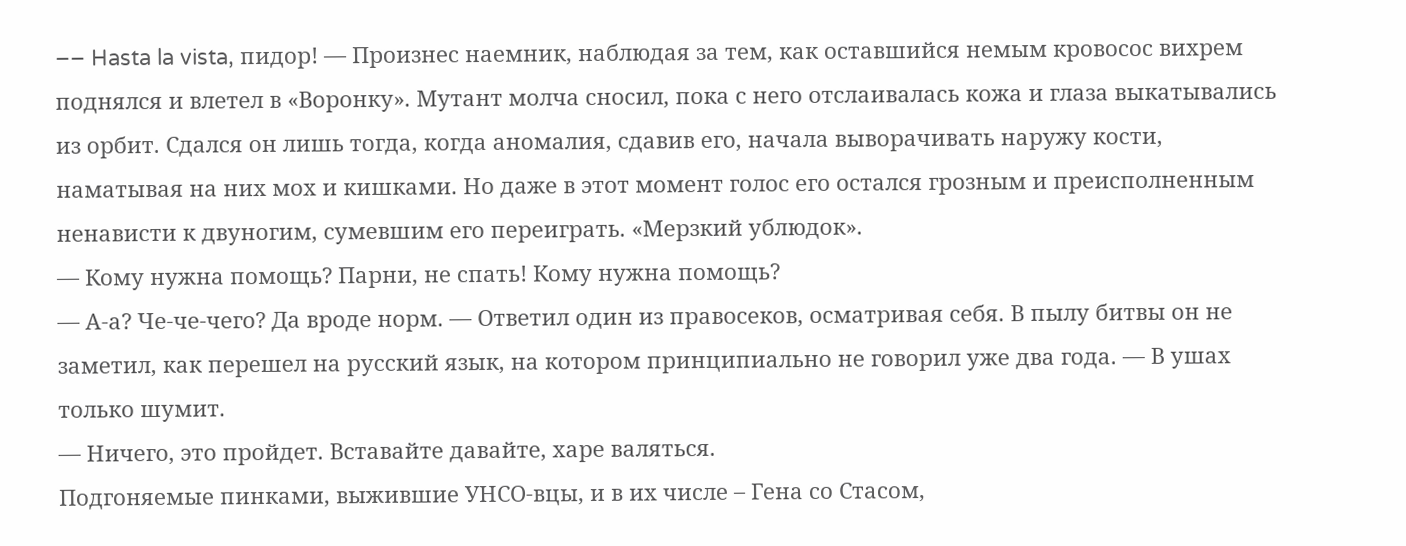–– Hasta la vista, пидор! –– Произнес наемник, наблюдая за тем, как оставшийся немым кровосос вихрем поднялся и влетел в «Воронку». Мутант молча сносил, пока с него отслаивалась кожа и глаза выкатывались из орбит. Сдался он лишь тогда, когда аномалия, сдавив его, начала выворачивать наружу кости, наматывая на них мох и кишками. Но даже в этот момент голос его остался грозным и преисполненным ненависти к двуногим, сумевшим его переиграть. «Мерзкий ублюдок».
–– Кому нужна помощь? Парни, не спать! Кому нужна помощь?
–– А-а? Че-че-чего? Да вроде норм. –– Ответил один из правосеков, осматривая себя. В пылу битвы он не заметил, как перешел на русский язык, на котором принципиально не говорил уже два года. –– В ушах только шумит.
–– Ничего, это пройдет. Вставайте давайте, харе валяться.
Подгоняемые пинками, выжившие УНСО-вцы, и в их числе – Гена со Стасом,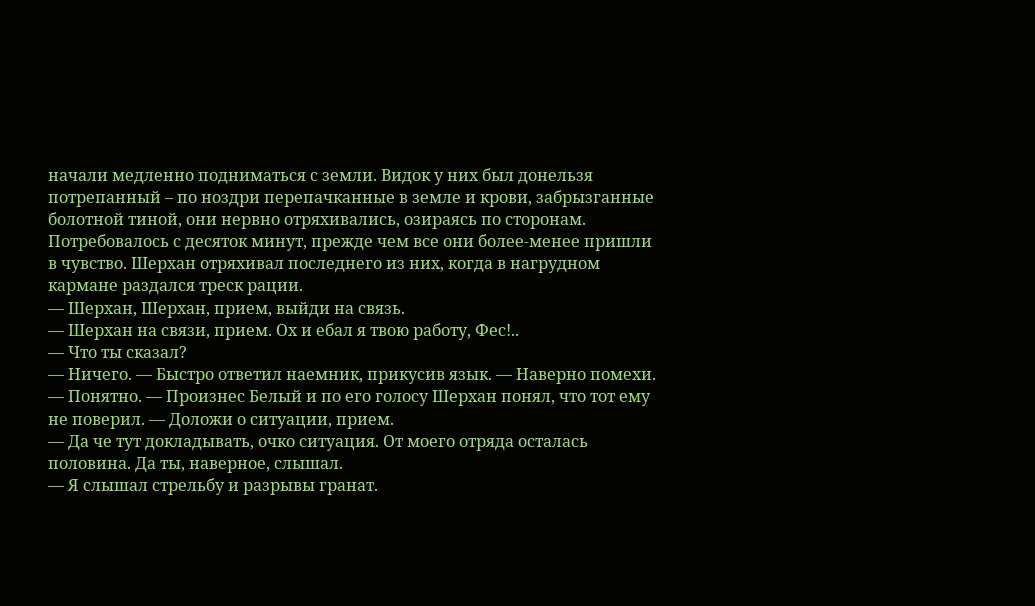начали медленно подниматься с земли. Видок у них был донельзя потрепанный – по ноздри перепачканные в земле и крови, забрызганные болотной тиной, они нервно отряхивались, озираясь по сторонам. Потребовалось с десяток минут, прежде чем все они более-менее пришли в чувство. Шерхан отряхивал последнего из них, когда в нагрудном кармане раздался треск рации.
–– Шерхан, Шерхан, прием, выйди на связь.
–– Шерхан на связи, прием. Ох и ебал я твою работу, Фес!..
–– Что ты сказал?
–– Ничего. –– Быстро ответил наемник, прикусив язык. –– Наверно помехи.
–– Понятно. –– Произнес Белый и по его голосу Шерхан понял, что тот ему не поверил. –– Доложи о ситуации, прием.
–– Да че тут докладывать, очко ситуация. От моего отряда осталась половина. Да ты, наверное, слышал.
–– Я слышал стрельбу и разрывы гранат.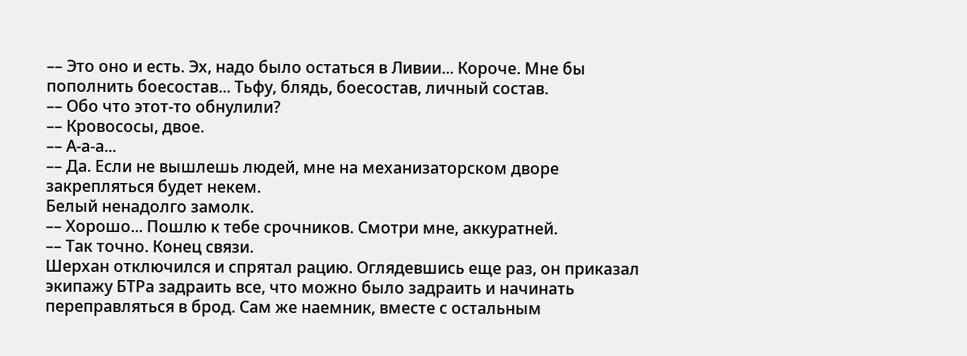–– Это оно и есть. Эх, надо было остаться в Ливии... Короче. Мне бы пополнить боесостав... Тьфу, блядь, боесостав, личный состав.
–– Обо что этот-то обнулили?
–– Кровососы, двое.
–– А-а-а...
–– Да. Если не вышлешь людей, мне на механизаторском дворе закрепляться будет некем.
Белый ненадолго замолк.
–– Хорошо... Пошлю к тебе срочников. Смотри мне, аккуратней.
–– Так точно. Конец связи.
Шерхан отключился и спрятал рацию. Оглядевшись еще раз, он приказал экипажу БТРа задраить все, что можно было задраить и начинать переправляться в брод. Сам же наемник, вместе с остальным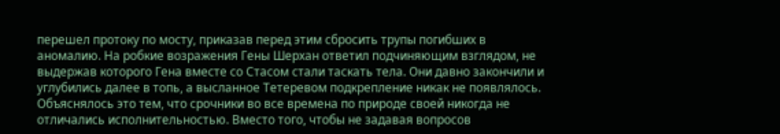перешел протоку по мосту, приказав перед этим сбросить трупы погибших в аномалию. На робкие возражения Гены Шерхан ответил подчиняющим взглядом, не выдержав которого Гена вместе со Стасом стали таскать тела. Они давно закончили и углубились далее в топь, а высланное Тетеревом подкрепление никак не появлялось. Объяснялось это тем, что срочники во все времена по природе своей никогда не отличались исполнительностью. Вместо того, чтобы не задавая вопросов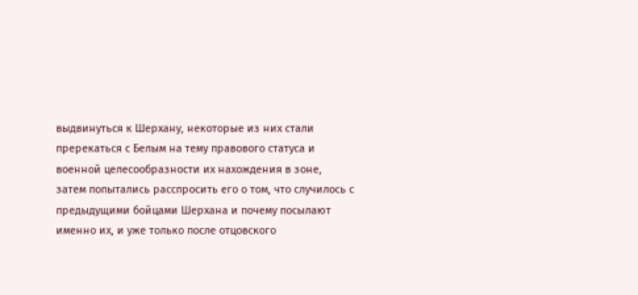выдвинуться к Шерхану, некоторые из них стали пререкаться с Белым на тему правового статуса и военной целесообразности их нахождения в зоне, затем попытались расспросить его о том, что случилось с предыдущими бойцами Шерхана и почему посылают именно их, и уже только после отцовского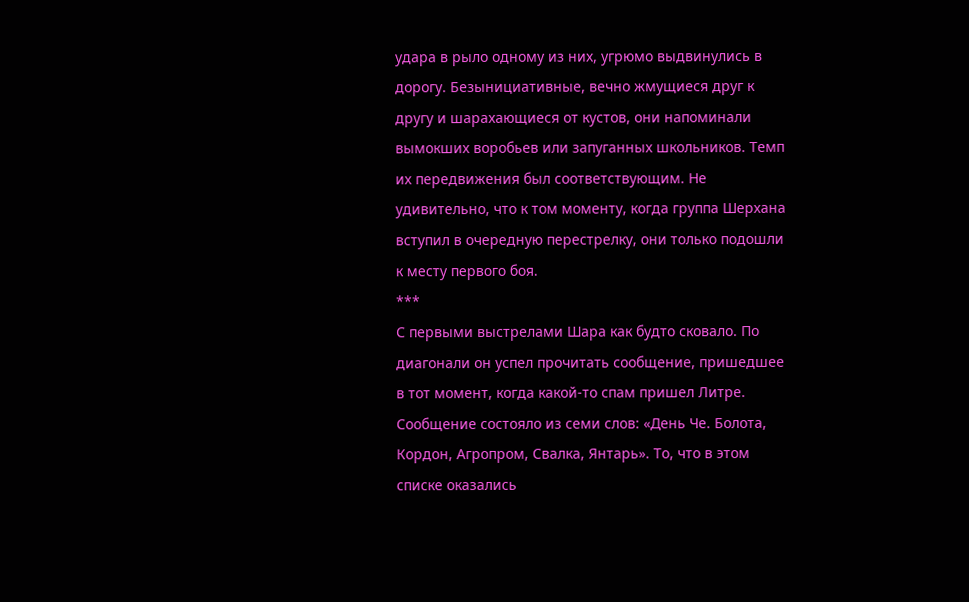удара в рыло одному из них, угрюмо выдвинулись в дорогу. Безынициативные, вечно жмущиеся друг к другу и шарахающиеся от кустов, они напоминали вымокших воробьев или запуганных школьников. Темп их передвижения был соответствующим. Не удивительно, что к том моменту, когда группа Шерхана вступил в очередную перестрелку, они только подошли к месту первого боя.
***
С первыми выстрелами Шара как будто сковало. По диагонали он успел прочитать сообщение, пришедшее в тот момент, когда какой-то спам пришел Литре. Сообщение состояло из семи слов: «День Че. Болота, Кордон, Агропром, Свалка, Янтарь». То, что в этом списке оказались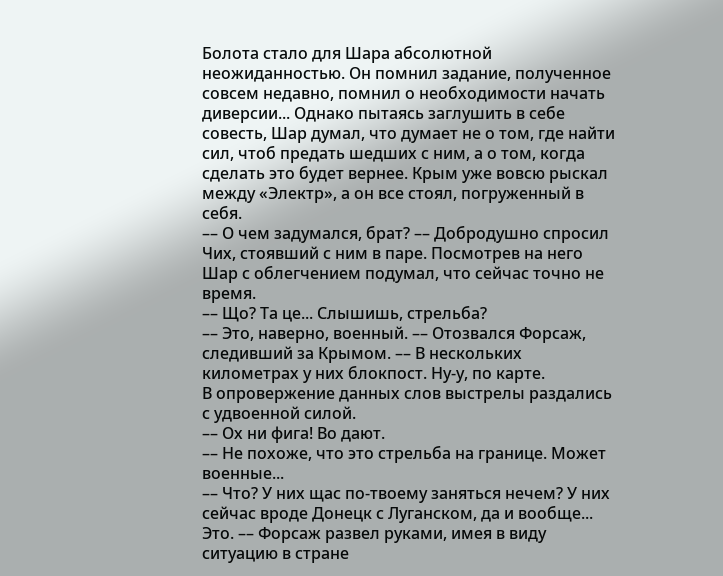Болота стало для Шара абсолютной неожиданностью. Он помнил задание, полученное совсем недавно, помнил о необходимости начать диверсии... Однако пытаясь заглушить в себе совесть, Шар думал, что думает не о том, где найти сил, чтоб предать шедших с ним, а о том, когда сделать это будет вернее. Крым уже вовсю рыскал между «Электр», а он все стоял, погруженный в себя.
–– О чем задумался, брат? –– Добродушно спросил Чих, стоявший с ним в паре. Посмотрев на него Шар с облегчением подумал, что сейчас точно не время.
–– Що? Та це... Слышишь, стрельба?
–– Это, наверно, военный. –– Отозвался Форсаж, следивший за Крымом. –– В нескольких километрах у них блокпост. Ну-у, по карте.
В опровержение данных слов выстрелы раздались с удвоенной силой.
–– Ох ни фига! Во дают.
–– Не похоже, что это стрельба на границе. Может военные...
–– Что? У них щас по-твоему заняться нечем? У них сейчас вроде Донецк с Луганском, да и вообще... Это. –– Форсаж развел руками, имея в виду ситуацию в стране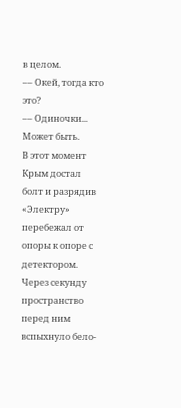в целом.
–– Окей, тогда кто это?
–– Одиночки... Может быть.
В этот момент Крым достал болт и разрядив «Электру» перебежал от опоры к опоре с детектором. Через секунду пространство перед ним вспыхнуло бело-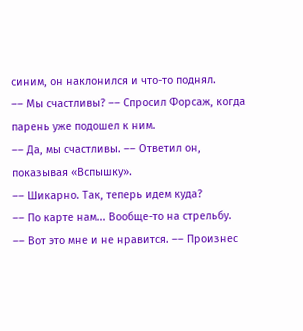синим, он наклонился и что-то поднял.
–– Мы счастливы? –– Спросил Форсаж, когда парень уже подошел к ним.
–– Да, мы счастливы. –– Ответил он, показывая «Вспышку».
–– Шикарно. Так, теперь идем куда?
–– По карте нам... Вообще-то на стрельбу.
–– Вот это мне и не нравится. –– Произнес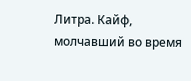Литра. Кайф, молчавший во время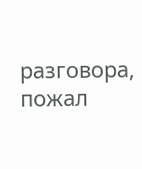разговора, пожал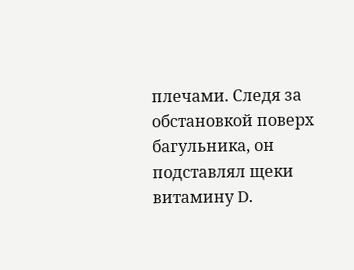плечами. Следя за обстановкой поверх багульника, он подставлял щеки витамину D.